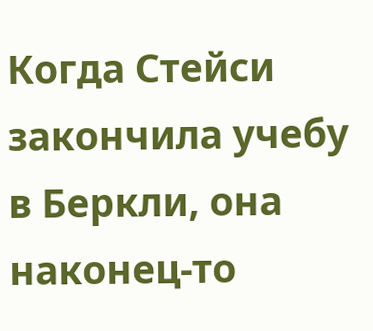Когда Стейси закончила учебу в Беркли, она наконец-то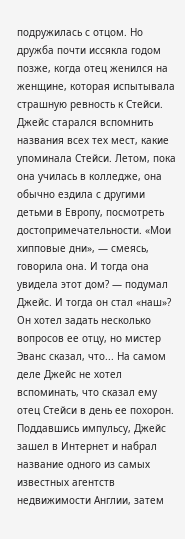подружилась с отцом. Но дружба почти иссякла годом позже, когда отец женился на женщине, которая испытывала страшную ревность к Стейси.
Джейс старался вспомнить названия всех тех мест, какие упоминала Стейси. Летом, пока она училась в колледже, она обычно ездила с другими детьми в Европу, посмотреть достопримечательности. «Мои хипповые дни», — смеясь, говорила она. И тогда она увидела этот дом? — подумал Джейс. И тогда он стал «наш»?
Он хотел задать несколько вопросов ее отцу, но мистер Эванс сказал, что... На самом деле Джейс не хотел вспоминать, что сказал ему отец Стейси в день ее похорон.
Поддавшись импульсу, Джейс зашел в Интернет и набрал название одного из самых известных агентств недвижимости Англии, затем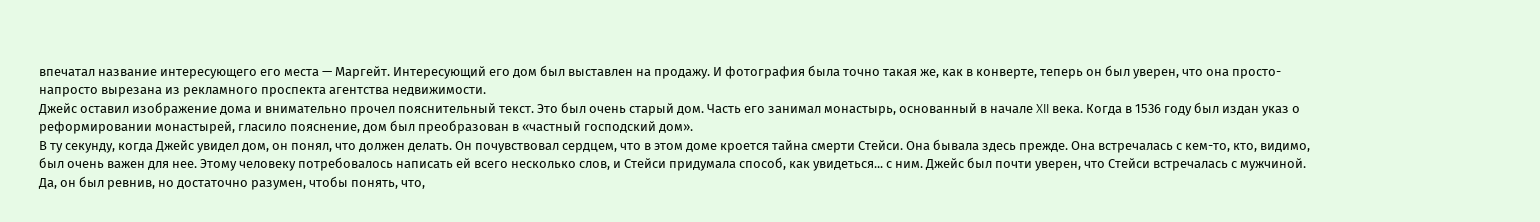впечатал название интересующего его места — Маргейт. Интересующий его дом был выставлен на продажу. И фотография была точно такая же, как в конверте, теперь он был уверен, что она просто-напросто вырезана из рекламного проспекта агентства недвижимости.
Джейс оставил изображение дома и внимательно прочел пояснительный текст. Это был очень старый дом. Часть его занимал монастырь, основанный в начале XII века. Когда в 1536 году был издан указ о реформировании монастырей, гласило пояснение, дом был преобразован в «частный господский дом».
В ту секунду, когда Джейс увидел дом, он понял, что должен делать. Он почувствовал сердцем, что в этом доме кроется тайна смерти Стейси. Она бывала здесь прежде. Она встречалась с кем-то, кто, видимо, был очень важен для нее. Этому человеку потребовалось написать ей всего несколько слов, и Стейси придумала способ, как увидеться... с ним. Джейс был почти уверен, что Стейси встречалась с мужчиной. Да, он был ревнив, но достаточно разумен, чтобы понять, что,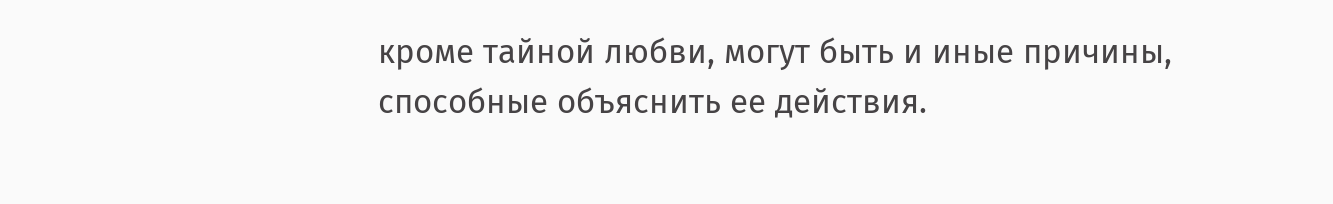кроме тайной любви, могут быть и иные причины, способные объяснить ее действия.